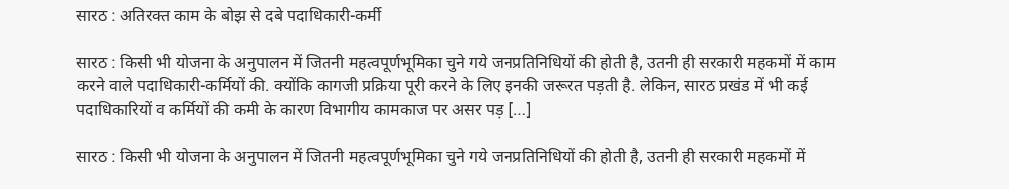सारठ : अतिरक्त काम के बोझ से दबे पदाधिकारी-कर्मी

सारठ : किसी भी योजना के अनुपालन में जितनी महत्वपूर्णभूमिका चुने गये जनप्रतिनिधियों की होती है, उतनी ही सरकारी महकमों में काम करने वाले पदाधिकारी-कर्मियों की. क्योंकि कागजी प्रक्रिया पूरी करने के लिए इनकी जरूरत पड़ती है. लेकिन, सारठ प्रखंड में भी कई पदाधिकारियों व कर्मियों की कमी के कारण विभागीय कामकाज पर असर पड़ […]

सारठ : किसी भी योजना के अनुपालन में जितनी महत्वपूर्णभूमिका चुने गये जनप्रतिनिधियों की होती है, उतनी ही सरकारी महकमों में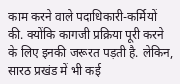काम करने वाले पदाधिकारी-कर्मियों की. क्योंकि कागजी प्रक्रिया पूरी करने के लिए इनकी जरूरत पड़ती है. लेकिन, सारठ प्रखंड में भी कई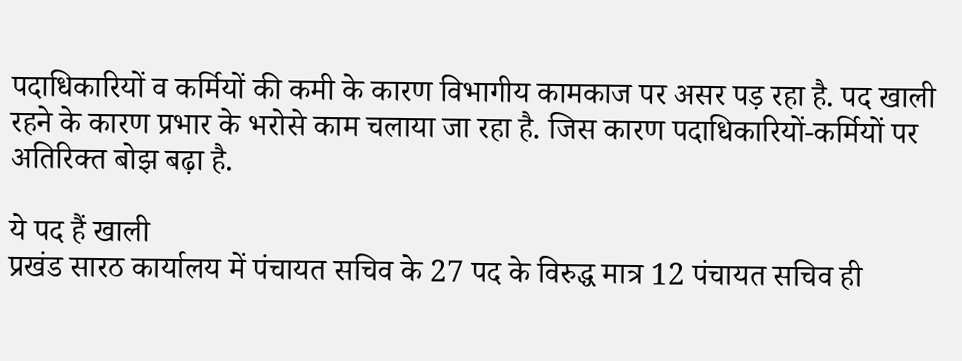पदाधिकारियों व कर्मियों की कमी के कारण विभागीय कामकाज पर असर पड़ रहा है. पद खाली रहने के कारण प्रभार के भरोसे काम चलाया जा रहा है. जिस कारण पदाधिकारियों-कर्मियों पर अतिरिक्त बोझ बढ़ा है.

ये पद हैं खाली
प्रखंड सारठ कार्यालय में पंचायत सचिव के 27 पद के विरुद्ध मात्र 12 पंचायत सचिव ही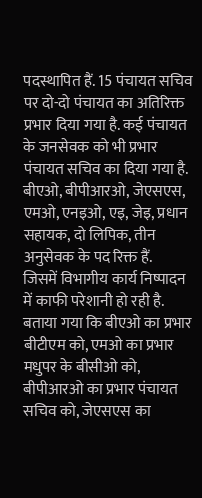पदस्थापित हैं. 15 पंचायत सचिव पर दो-दो पंचायत का अतिरिक्त प्रभार दिया गया है. कई पंचायत के जनसेवक को भी प्रभार पंचायत सचिव का दिया गया है. बीएओ, बीपीआरओ, जेएसएस, एमओ, एनइओ, एइ, जेइ, प्रधान सहायक, दो लिपिक, तीन अनुसेवक के पद रिक्त हैं.
जिसमें विभागीय कार्य निष्पादन में काफी परेशानी हो रही है. बताया गया कि बीएओ का प्रभार बीटीएम को, एमओ का प्रभार मधुपर के बीसीओ को, बीपीआरओ का प्रभार पंचायत सचिव को, जेएसएस का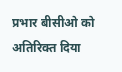प्रभार बीसीओ को अतिरिक्त दिया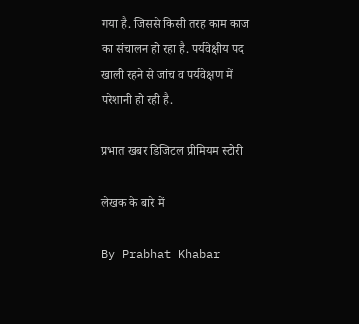गया है. जिससे किसी तरह काम काज का संचालन हो रहा है. पर्यवेक्षीय पद खाली रहने से जांच व पर्यवेक्षण में परेशानी हो रही है.

प्रभात खबर डिजिटल प्रीमियम स्टोरी

लेखक के बारे में

By Prabhat Khabar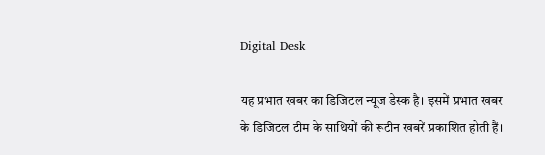Digital Desk

यह प्रभात खबर का डिजिटल न्यूज डेस्क है। इसमें प्रभात खबर के डिजिटल टीम के साथियों की रूटीन खबरें प्रकाशित होती हैं।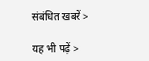संबंधित खबरें >

यह भी पढ़ें >